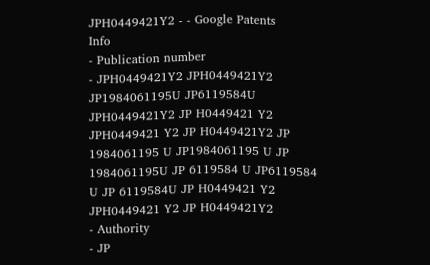JPH0449421Y2 - - Google Patents
Info
- Publication number
- JPH0449421Y2 JPH0449421Y2 JP1984061195U JP6119584U JPH0449421Y2 JP H0449421 Y2 JPH0449421 Y2 JP H0449421Y2 JP 1984061195 U JP1984061195 U JP 1984061195U JP 6119584 U JP6119584 U JP 6119584U JP H0449421 Y2 JPH0449421 Y2 JP H0449421Y2
- Authority
- JP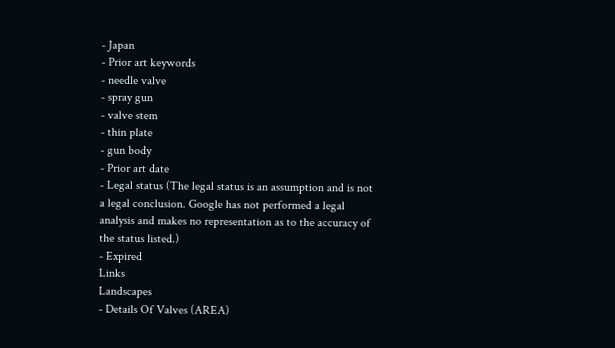- Japan
- Prior art keywords
- needle valve
- spray gun
- valve stem
- thin plate
- gun body
- Prior art date
- Legal status (The legal status is an assumption and is not a legal conclusion. Google has not performed a legal analysis and makes no representation as to the accuracy of the status listed.)
- Expired
Links
Landscapes
- Details Of Valves (AREA)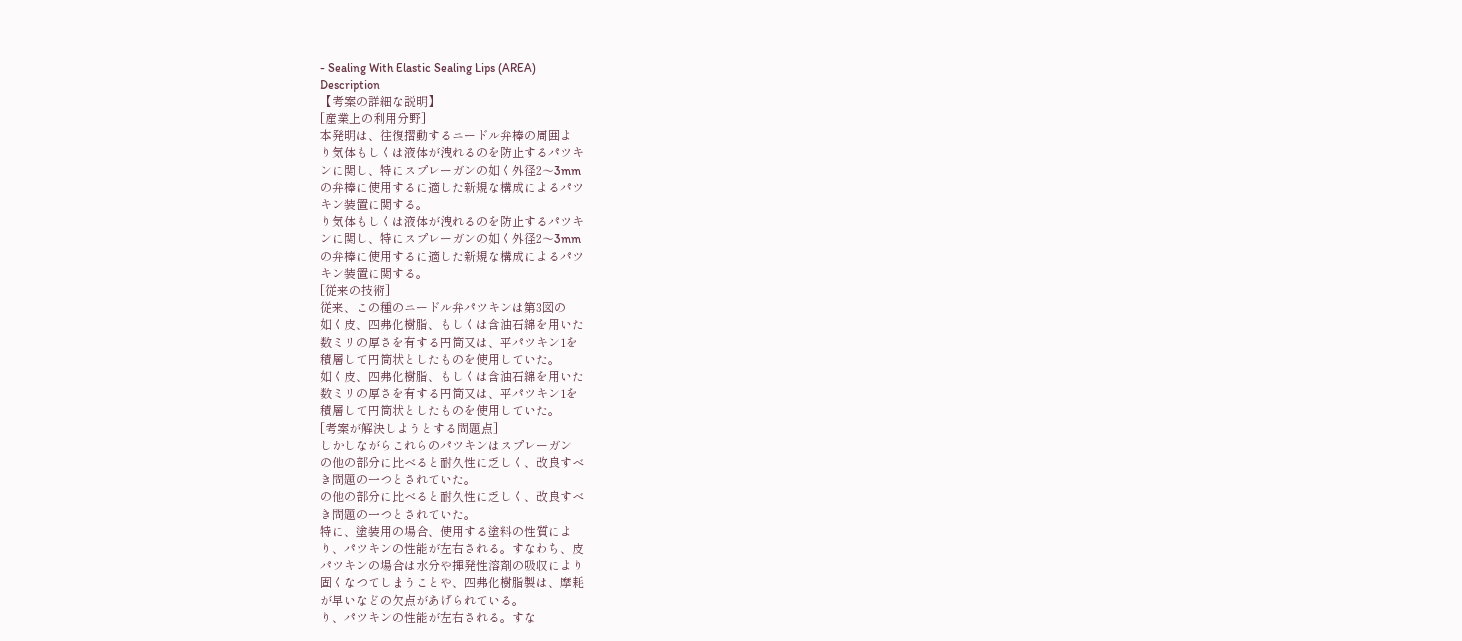- Sealing With Elastic Sealing Lips (AREA)
Description
【考案の詳細な説明】
[産業上の利用分野]
本発明は、往復摺動するニードル弁棒の周囲よ
り気体もしくは液体が洩れるのを防止するパツキ
ンに関し、特にスプレーガンの如く外径2〜3mm
の弁棒に使用するに適した新規な構成によるパツ
キン装置に関する。
り気体もしくは液体が洩れるのを防止するパツキ
ンに関し、特にスプレーガンの如く外径2〜3mm
の弁棒に使用するに適した新規な構成によるパツ
キン装置に関する。
[従来の技術]
従来、この種のニードル弁パツキンは第3図の
如く皮、四弗化樹脂、もしくは含油石綿を用いた
数ミリの厚さを有する円筒又は、平パツキン1を
積層して円筒状としたものを使用していた。
如く皮、四弗化樹脂、もしくは含油石綿を用いた
数ミリの厚さを有する円筒又は、平パツキン1を
積層して円筒状としたものを使用していた。
[考案が解決しようとする問題点]
しかしながらこれらのパツキンはスプレーガン
の他の部分に比べると耐久性に乏しく、改良すべ
き問題の一つとされていた。
の他の部分に比べると耐久性に乏しく、改良すべ
き問題の一つとされていた。
特に、塗装用の場合、使用する塗料の性質によ
り、パツキンの性能が左右される。すなわち、皮
パツキンの場合は水分や揮発性溶剤の吸収により
固くなつてしまうことや、四弗化樹脂製は、摩耗
が早いなどの欠点があげられている。
り、パツキンの性能が左右される。すな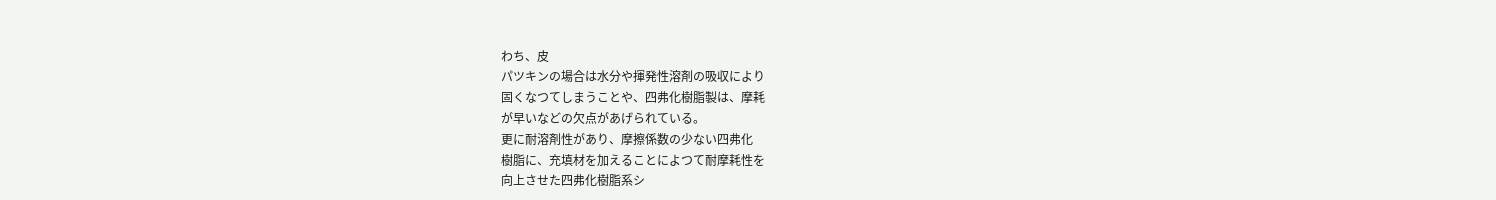わち、皮
パツキンの場合は水分や揮発性溶剤の吸収により
固くなつてしまうことや、四弗化樹脂製は、摩耗
が早いなどの欠点があげられている。
更に耐溶剤性があり、摩擦係数の少ない四弗化
樹脂に、充填材を加えることによつて耐摩耗性を
向上させた四弗化樹脂系シ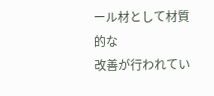ール材として材質的な
改善が行われてい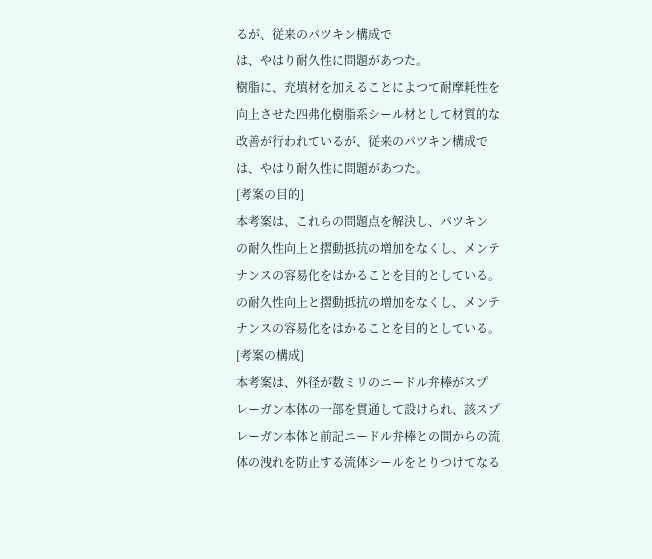るが、従来のパツキン構成で
は、やはり耐久性に問題があつた。
樹脂に、充填材を加えることによつて耐摩耗性を
向上させた四弗化樹脂系シール材として材質的な
改善が行われているが、従来のパツキン構成で
は、やはり耐久性に問題があつた。
[考案の目的]
本考案は、これらの問題点を解決し、パツキン
の耐久性向上と摺動抵抗の増加をなくし、メンテ
ナンスの容易化をはかることを目的としている。
の耐久性向上と摺動抵抗の増加をなくし、メンテ
ナンスの容易化をはかることを目的としている。
[考案の構成]
本考案は、外径が数ミリのニードル弁棒がスプ
レーガン本体の一部を貫通して設けられ、該スプ
レーガン本体と前記ニードル弁棒との間からの流
体の洩れを防止する流体シールをとりつけてなる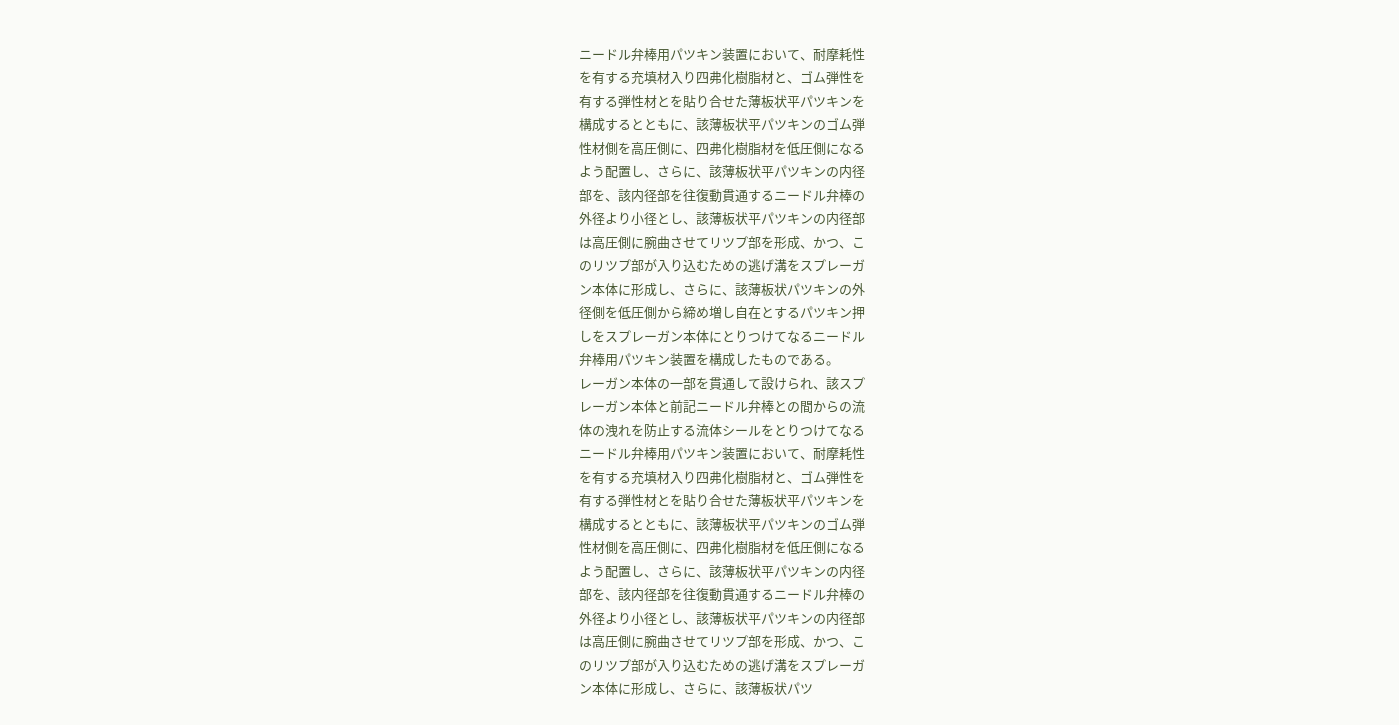ニードル弁棒用パツキン装置において、耐摩耗性
を有する充填材入り四弗化樹脂材と、ゴム弾性を
有する弾性材とを貼り合せた薄板状平パツキンを
構成するとともに、該薄板状平パツキンのゴム弾
性材側を高圧側に、四弗化樹脂材を低圧側になる
よう配置し、さらに、該薄板状平パツキンの内径
部を、該内径部を往復動貫通するニードル弁棒の
外径より小径とし、該薄板状平パツキンの内径部
は高圧側に腕曲させてリツプ部を形成、かつ、こ
のリツプ部が入り込むための逃げ溝をスプレーガ
ン本体に形成し、さらに、該薄板状パツキンの外
径側を低圧側から締め増し自在とするパツキン押
しをスプレーガン本体にとりつけてなるニードル
弁棒用パツキン装置を構成したものである。
レーガン本体の一部を貫通して設けられ、該スプ
レーガン本体と前記ニードル弁棒との間からの流
体の洩れを防止する流体シールをとりつけてなる
ニードル弁棒用パツキン装置において、耐摩耗性
を有する充填材入り四弗化樹脂材と、ゴム弾性を
有する弾性材とを貼り合せた薄板状平パツキンを
構成するとともに、該薄板状平パツキンのゴム弾
性材側を高圧側に、四弗化樹脂材を低圧側になる
よう配置し、さらに、該薄板状平パツキンの内径
部を、該内径部を往復動貫通するニードル弁棒の
外径より小径とし、該薄板状平パツキンの内径部
は高圧側に腕曲させてリツプ部を形成、かつ、こ
のリツプ部が入り込むための逃げ溝をスプレーガ
ン本体に形成し、さらに、該薄板状パツ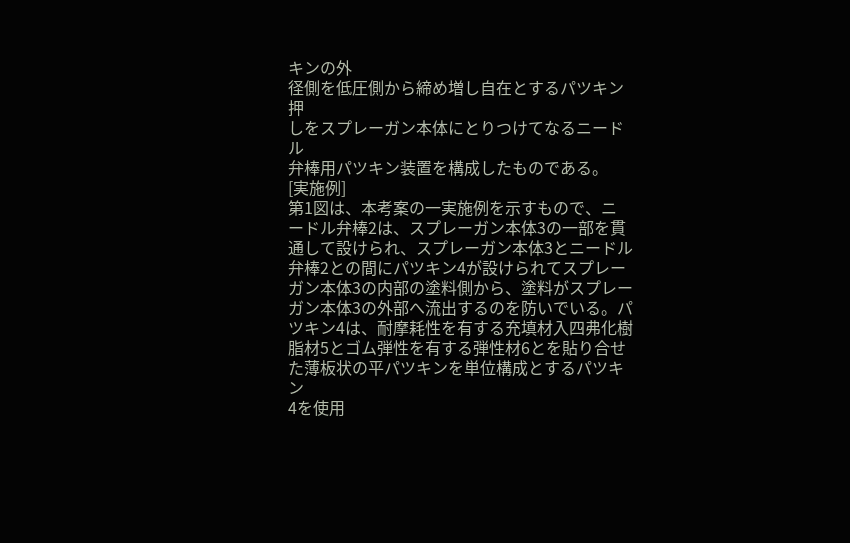キンの外
径側を低圧側から締め増し自在とするパツキン押
しをスプレーガン本体にとりつけてなるニードル
弁棒用パツキン装置を構成したものである。
[実施例]
第1図は、本考案の一実施例を示すもので、ニ
ードル弁棒2は、スプレーガン本体3の一部を貫
通して設けられ、スプレーガン本体3とニードル
弁棒2との間にパツキン4が設けられてスプレー
ガン本体3の内部の塗料側から、塗料がスプレー
ガン本体3の外部へ流出するのを防いでいる。パ
ツキン4は、耐摩耗性を有する充填材入四弗化樹
脂材5とゴム弾性を有する弾性材6とを貼り合せ
た薄板状の平パツキンを単位構成とするパツキン
4を使用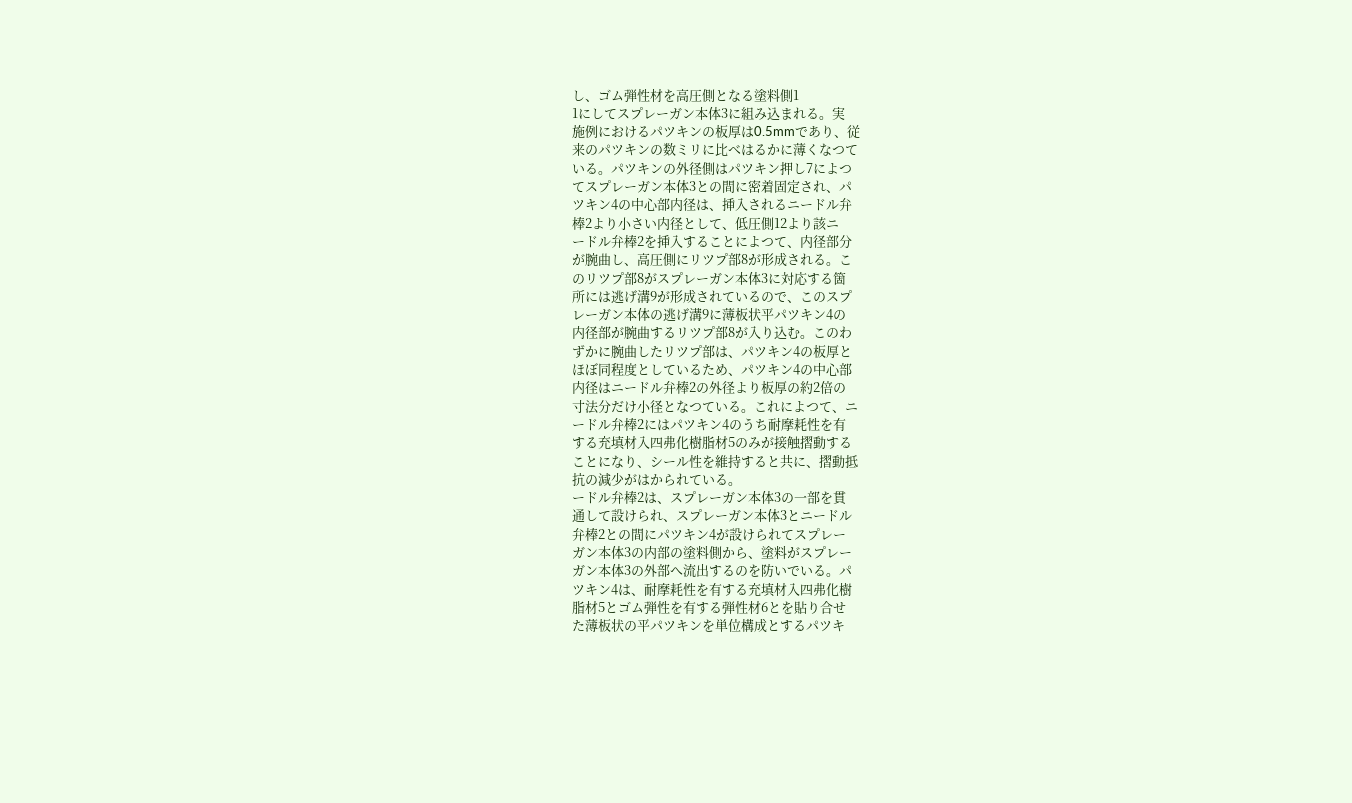し、ゴム弾性材を高圧側となる塗料側1
1にしてスプレーガン本体3に組み込まれる。実
施例におけるパツキンの板厚は0.5mmであり、従
来のパツキンの数ミリに比べはるかに薄くなつて
いる。パツキンの外径側はパツキン押し7によつ
てスプレーガン本体3との間に密着固定され、パ
ツキン4の中心部内径は、挿入されるニードル弁
棒2より小さい内径として、低圧側12より該ニ
ードル弁棒2を挿入することによつて、内径部分
が腕曲し、高圧側にリツプ部8が形成される。こ
のリツプ部8がスプレーガン本体3に対応する箇
所には逃げ溝9が形成されているので、このスプ
レーガン本体の逃げ溝9に薄板状平パツキン4の
内径部が腕曲するリツプ部8が入り込む。このわ
ずかに腕曲したリツプ部は、パツキン4の板厚と
ほぼ同程度としているため、パツキン4の中心部
内径はニードル弁棒2の外径より板厚の約2倍の
寸法分だけ小径となつている。これによつて、ニ
ードル弁棒2にはパツキン4のうち耐摩耗性を有
する充填材入四弗化樹脂材5のみが接触摺動する
ことになり、シール性を維持すると共に、摺動抵
抗の減少がはかられている。
ードル弁棒2は、スプレーガン本体3の一部を貫
通して設けられ、スプレーガン本体3とニードル
弁棒2との間にパツキン4が設けられてスプレー
ガン本体3の内部の塗料側から、塗料がスプレー
ガン本体3の外部へ流出するのを防いでいる。パ
ツキン4は、耐摩耗性を有する充填材入四弗化樹
脂材5とゴム弾性を有する弾性材6とを貼り合せ
た薄板状の平パツキンを単位構成とするパツキ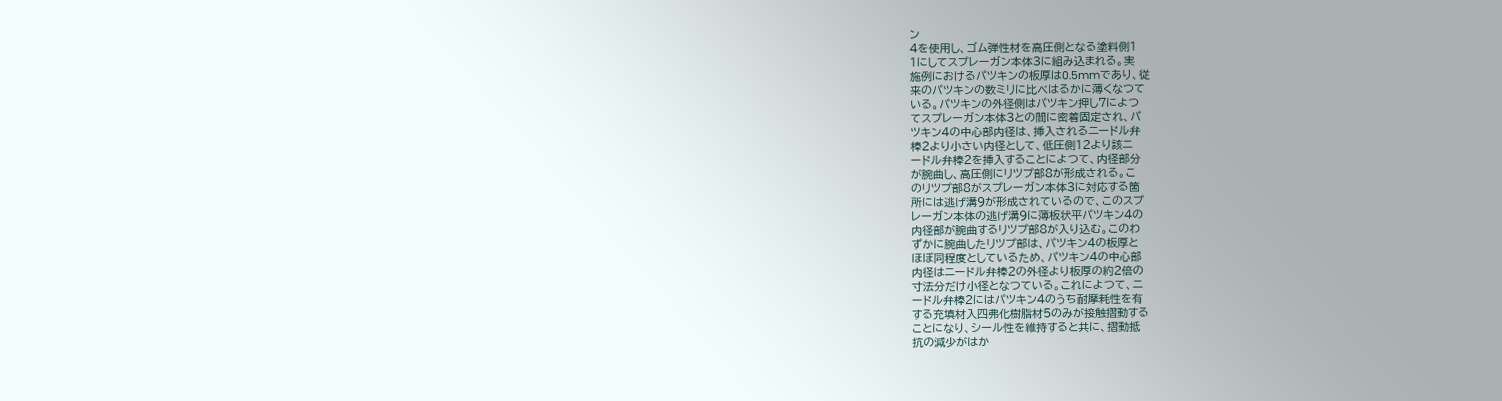ン
4を使用し、ゴム弾性材を高圧側となる塗料側1
1にしてスプレーガン本体3に組み込まれる。実
施例におけるパツキンの板厚は0.5mmであり、従
来のパツキンの数ミリに比べはるかに薄くなつて
いる。パツキンの外径側はパツキン押し7によつ
てスプレーガン本体3との間に密着固定され、パ
ツキン4の中心部内径は、挿入されるニードル弁
棒2より小さい内径として、低圧側12より該ニ
ードル弁棒2を挿入することによつて、内径部分
が腕曲し、高圧側にリツプ部8が形成される。こ
のリツプ部8がスプレーガン本体3に対応する箇
所には逃げ溝9が形成されているので、このスプ
レーガン本体の逃げ溝9に薄板状平パツキン4の
内径部が腕曲するリツプ部8が入り込む。このわ
ずかに腕曲したリツプ部は、パツキン4の板厚と
ほぼ同程度としているため、パツキン4の中心部
内径はニードル弁棒2の外径より板厚の約2倍の
寸法分だけ小径となつている。これによつて、ニ
ードル弁棒2にはパツキン4のうち耐摩耗性を有
する充填材入四弗化樹脂材5のみが接触摺動する
ことになり、シール性を維持すると共に、摺動抵
抗の減少がはか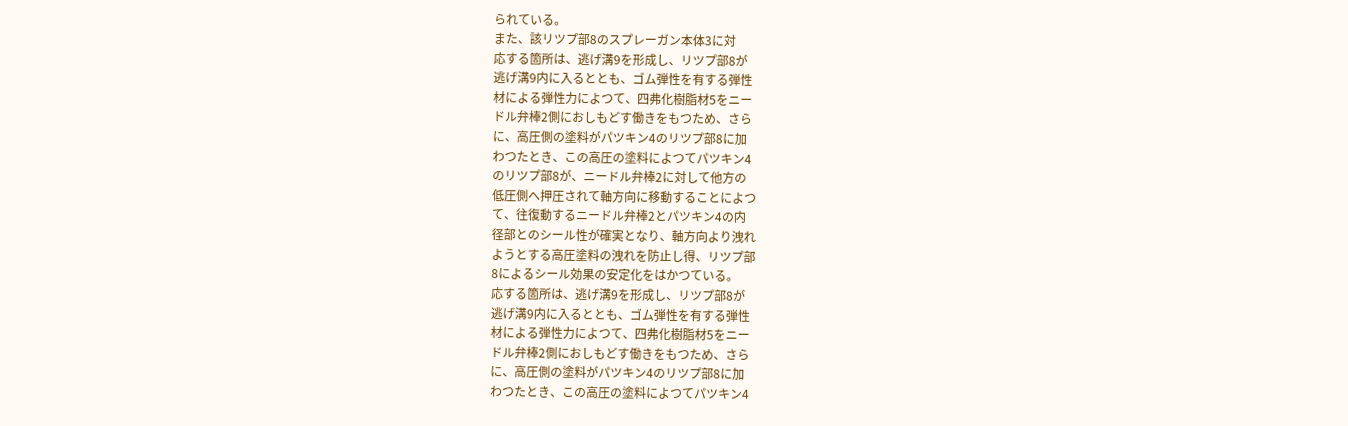られている。
また、該リツプ部8のスプレーガン本体3に対
応する箇所は、逃げ溝9を形成し、リツプ部8が
逃げ溝9内に入るととも、ゴム弾性を有する弾性
材による弾性力によつて、四弗化樹脂材5をニー
ドル弁棒2側におしもどす働きをもつため、さら
に、高圧側の塗料がパツキン4のリツプ部8に加
わつたとき、この高圧の塗料によつてパツキン4
のリツプ部8が、ニードル弁棒2に対して他方の
低圧側へ押圧されて軸方向に移動することによつ
て、往復動するニードル弁棒2とパツキン4の内
径部とのシール性が確実となり、軸方向より洩れ
ようとする高圧塗料の洩れを防止し得、リツプ部
8によるシール効果の安定化をはかつている。
応する箇所は、逃げ溝9を形成し、リツプ部8が
逃げ溝9内に入るととも、ゴム弾性を有する弾性
材による弾性力によつて、四弗化樹脂材5をニー
ドル弁棒2側におしもどす働きをもつため、さら
に、高圧側の塗料がパツキン4のリツプ部8に加
わつたとき、この高圧の塗料によつてパツキン4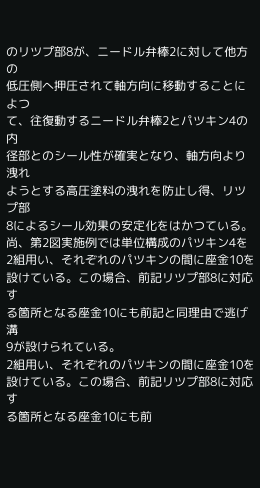のリツプ部8が、ニードル弁棒2に対して他方の
低圧側へ押圧されて軸方向に移動することによつ
て、往復動するニードル弁棒2とパツキン4の内
径部とのシール性が確実となり、軸方向より洩れ
ようとする高圧塗料の洩れを防止し得、リツプ部
8によるシール効果の安定化をはかつている。
尚、第2図実施例では単位構成のパツキン4を
2組用い、それぞれのパツキンの間に座金10を
設けている。この場合、前記リツプ部8に対応す
る箇所となる座金10にも前記と同理由で逃げ溝
9が設けられている。
2組用い、それぞれのパツキンの間に座金10を
設けている。この場合、前記リツプ部8に対応す
る箇所となる座金10にも前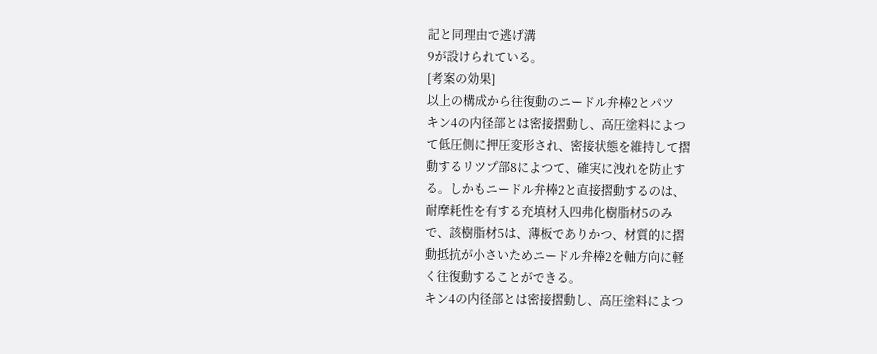記と同理由で逃げ溝
9が設けられている。
[考案の効果]
以上の構成から往復動のニードル弁棒2とパツ
キン4の内径部とは密接摺動し、高圧塗料によつ
て低圧側に押圧変形され、密接状態を維持して摺
動するリツプ部8によつて、確実に洩れを防止す
る。しかもニードル弁棒2と直接摺動するのは、
耐摩耗性を有する充填材入四弗化樹脂材5のみ
で、該樹脂材5は、薄板でありかつ、材質的に摺
動抵抗が小さいためニードル弁棒2を軸方向に軽
く往復動することができる。
キン4の内径部とは密接摺動し、高圧塗料によつ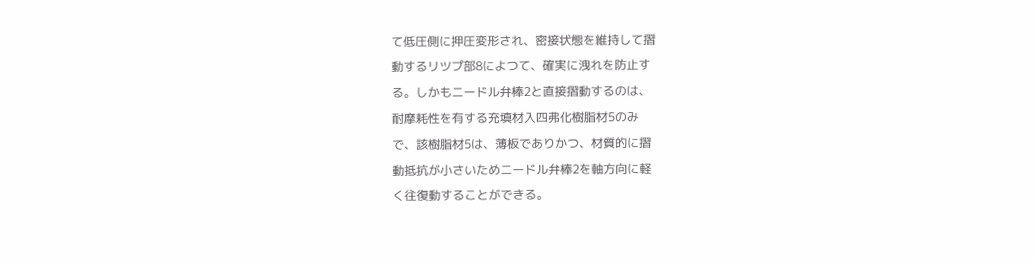て低圧側に押圧変形され、密接状態を維持して摺
動するリツプ部8によつて、確実に洩れを防止す
る。しかもニードル弁棒2と直接摺動するのは、
耐摩耗性を有する充填材入四弗化樹脂材5のみ
で、該樹脂材5は、薄板でありかつ、材質的に摺
動抵抗が小さいためニードル弁棒2を軸方向に軽
く往復動することができる。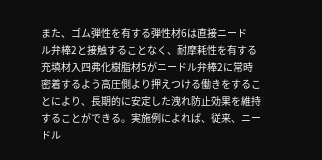また、ゴム弾性を有する弾性材6は直接ニード
ル弁棒2と接触することなく、耐摩耗性を有する
充填材入四弗化樹脂材5がニードル弁棒2に常時
密着するよう高圧側より押えつける働きをするこ
とにより、長期的に安定した洩れ防止効果を維持
することができる。実施例によれば、従来、ニー
ドル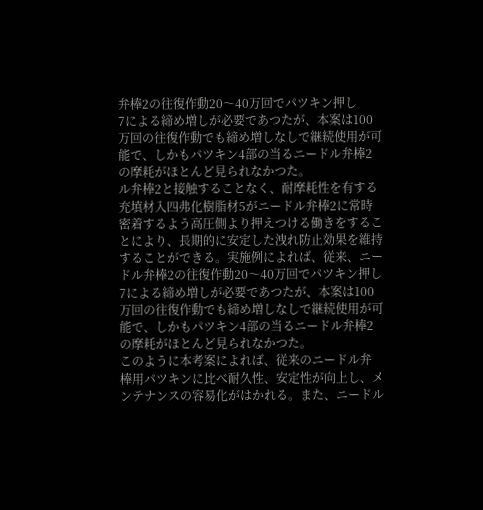弁棒2の往復作動20〜40万回でパツキン押し
7による締め増しが必要であつたが、本案は100
万回の往復作動でも締め増しなしで継続使用が可
能で、しかもパツキン4部の当るニードル弁棒2
の摩耗がほとんど見られなかつた。
ル弁棒2と接触することなく、耐摩耗性を有する
充填材入四弗化樹脂材5がニードル弁棒2に常時
密着するよう高圧側より押えつける働きをするこ
とにより、長期的に安定した洩れ防止効果を維持
することができる。実施例によれば、従来、ニー
ドル弁棒2の往復作動20〜40万回でパツキン押し
7による締め増しが必要であつたが、本案は100
万回の往復作動でも締め増しなしで継続使用が可
能で、しかもパツキン4部の当るニードル弁棒2
の摩耗がほとんど見られなかつた。
このように本考案によれば、従来のニードル弁
棒用パツキンに比べ耐久性、安定性が向上し、メ
ンテナンスの容易化がはかれる。また、ニードル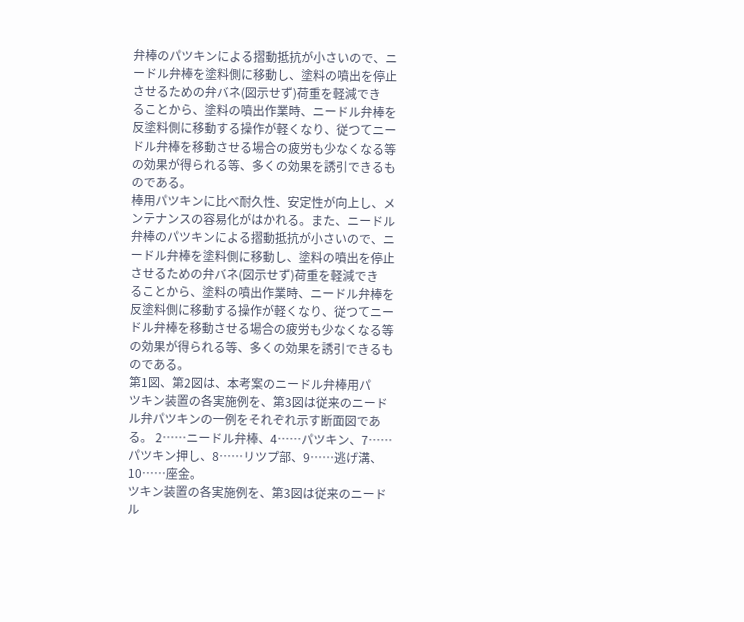弁棒のパツキンによる摺動抵抗が小さいので、ニ
ードル弁棒を塗料側に移動し、塗料の噴出を停止
させるための弁バネ(図示せず)荷重を軽減でき
ることから、塗料の噴出作業時、ニードル弁棒を
反塗料側に移動する操作が軽くなり、従つてニー
ドル弁棒を移動させる場合の疲労も少なくなる等
の効果が得られる等、多くの効果を誘引できるも
のである。
棒用パツキンに比べ耐久性、安定性が向上し、メ
ンテナンスの容易化がはかれる。また、ニードル
弁棒のパツキンによる摺動抵抗が小さいので、ニ
ードル弁棒を塗料側に移動し、塗料の噴出を停止
させるための弁バネ(図示せず)荷重を軽減でき
ることから、塗料の噴出作業時、ニードル弁棒を
反塗料側に移動する操作が軽くなり、従つてニー
ドル弁棒を移動させる場合の疲労も少なくなる等
の効果が得られる等、多くの効果を誘引できるも
のである。
第1図、第2図は、本考案のニードル弁棒用パ
ツキン装置の各実施例を、第3図は従来のニード
ル弁パツキンの一例をそれぞれ示す断面図であ
る。 2……ニードル弁棒、4……パツキン、7……
パツキン押し、8……リツプ部、9……逃げ溝、
10……座金。
ツキン装置の各実施例を、第3図は従来のニード
ル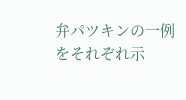弁パツキンの一例をそれぞれ示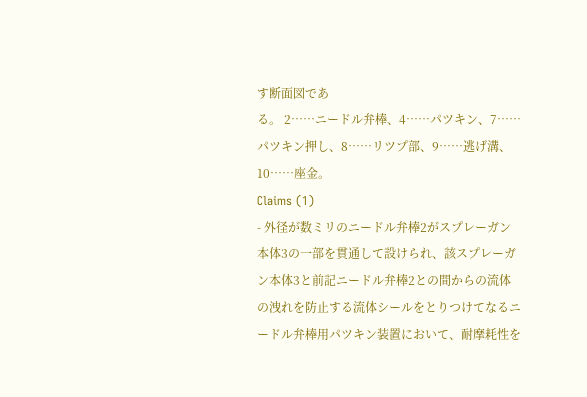す断面図であ
る。 2……ニードル弁棒、4……パツキン、7……
パツキン押し、8……リツプ部、9……逃げ溝、
10……座金。
Claims (1)
- 外径が数ミリのニードル弁棒2がスプレーガン
本体3の一部を貫通して設けられ、該スプレーガ
ン本体3と前記ニードル弁棒2との間からの流体
の洩れを防止する流体シールをとりつけてなるニ
ードル弁棒用パツキン装置において、耐摩耗性を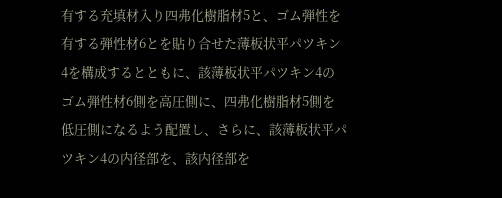有する充填材入り四弗化樹脂材5と、ゴム弾性を
有する弾性材6とを貼り合せた薄板状平パツキン
4を構成するとともに、該薄板状平パツキン4の
ゴム弾性材6側を高圧側に、四弗化樹脂材5側を
低圧側になるよう配置し、さらに、該薄板状平パ
ツキン4の内径部を、該内径部を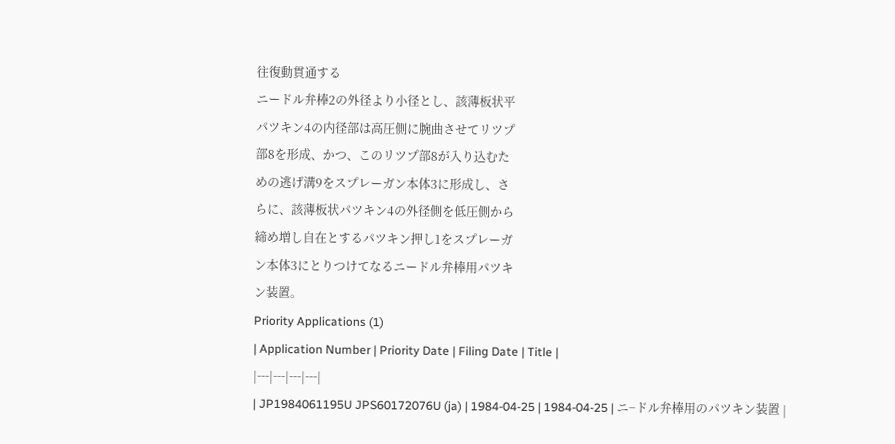往復動貫通する
ニードル弁棒2の外径より小径とし、該薄板状平
パツキン4の内径部は高圧側に腕曲させてリツプ
部8を形成、かつ、このリツプ部8が入り込むた
めの逃げ溝9をスプレーガン本体3に形成し、さ
らに、該薄板状パツキン4の外径側を低圧側から
締め増し自在とするパツキン押し1をスプレーガ
ン本体3にとりつけてなるニードル弁棒用パツキ
ン装置。
Priority Applications (1)
| Application Number | Priority Date | Filing Date | Title |
|---|---|---|---|
| JP1984061195U JPS60172076U (ja) | 1984-04-25 | 1984-04-25 | ニ−ドル弁棒用のパツキン装置 |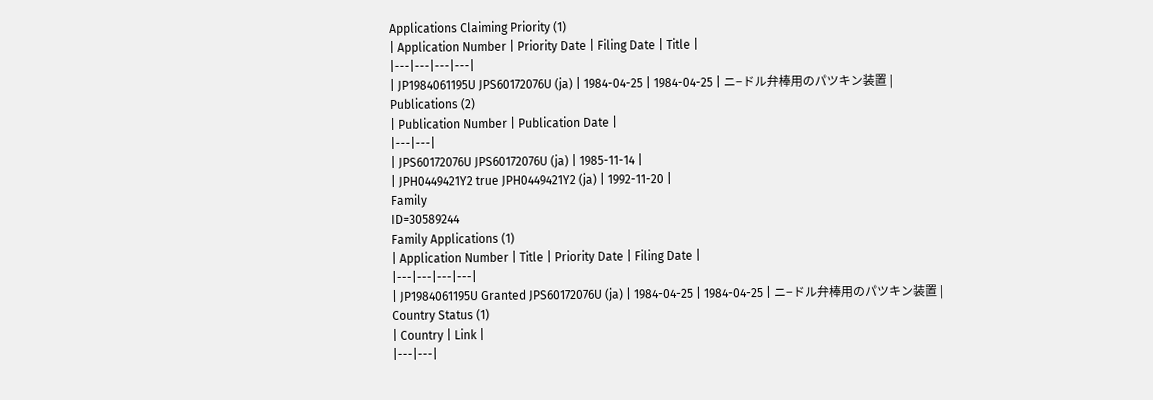Applications Claiming Priority (1)
| Application Number | Priority Date | Filing Date | Title |
|---|---|---|---|
| JP1984061195U JPS60172076U (ja) | 1984-04-25 | 1984-04-25 | ニ−ドル弁棒用のパツキン装置 |
Publications (2)
| Publication Number | Publication Date |
|---|---|
| JPS60172076U JPS60172076U (ja) | 1985-11-14 |
| JPH0449421Y2 true JPH0449421Y2 (ja) | 1992-11-20 |
Family
ID=30589244
Family Applications (1)
| Application Number | Title | Priority Date | Filing Date |
|---|---|---|---|
| JP1984061195U Granted JPS60172076U (ja) | 1984-04-25 | 1984-04-25 | ニ−ドル弁棒用のパツキン装置 |
Country Status (1)
| Country | Link |
|---|---|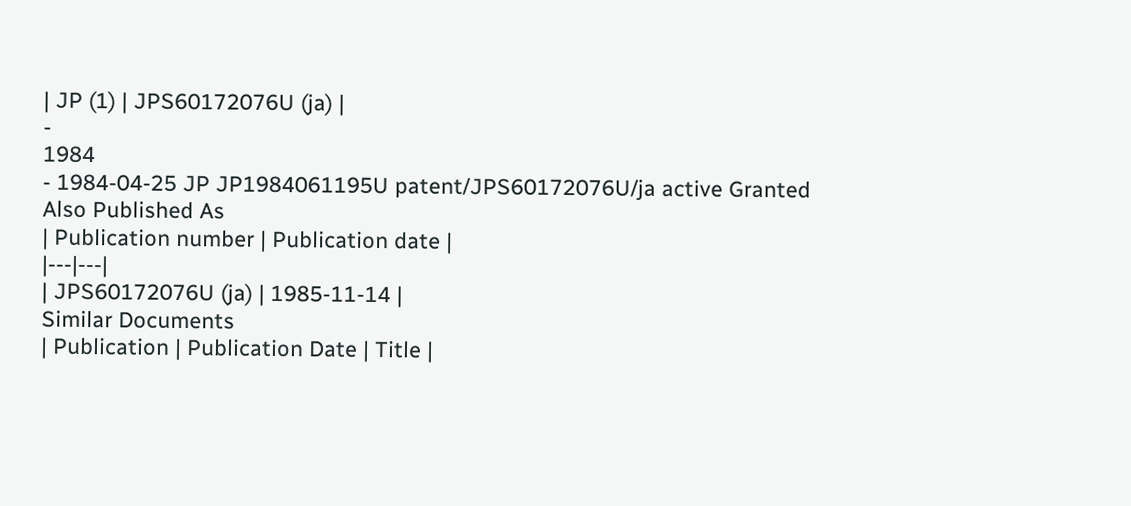| JP (1) | JPS60172076U (ja) |
-
1984
- 1984-04-25 JP JP1984061195U patent/JPS60172076U/ja active Granted
Also Published As
| Publication number | Publication date |
|---|---|
| JPS60172076U (ja) | 1985-11-14 |
Similar Documents
| Publication | Publication Date | Title |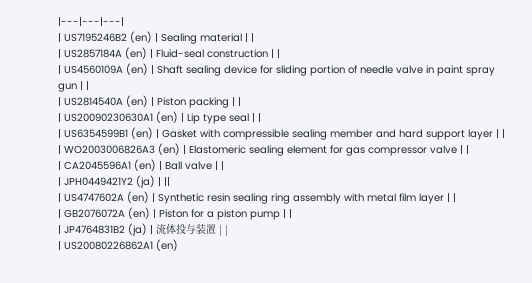|---|---|---|
| US7195246B2 (en) | Sealing material | |
| US2857184A (en) | Fluid-seal construction | |
| US4560109A (en) | Shaft sealing device for sliding portion of needle valve in paint spray gun | |
| US2814540A (en) | Piston packing | |
| US20090230630A1 (en) | Lip type seal | |
| US6354599B1 (en) | Gasket with compressible sealing member and hard support layer | |
| WO2003006826A3 (en) | Elastomeric sealing element for gas compressor valve | |
| CA2045596A1 (en) | Ball valve | |
| JPH0449421Y2 (ja) | ||
| US4747602A (en) | Synthetic resin sealing ring assembly with metal film layer | |
| GB2076072A (en) | Piston for a piston pump | |
| JP4764831B2 (ja) | 流体投与装置 | |
| US20080226862A1 (en)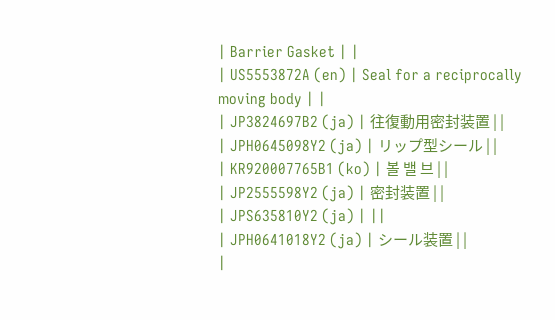| Barrier Gasket | |
| US5553872A (en) | Seal for a reciprocally moving body | |
| JP3824697B2 (ja) | 往復動用密封装置 | |
| JPH0645098Y2 (ja) | リップ型シール | |
| KR920007765B1 (ko) | 볼 밸 브 | |
| JP2555598Y2 (ja) | 密封装置 | |
| JPS635810Y2 (ja) | ||
| JPH0641018Y2 (ja) | シール装置 | |
|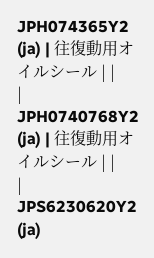JPH074365Y2 (ja) | 往復動用オイルシール | |
| JPH0740768Y2 (ja) | 往復動用オイルシール | |
| JPS6230620Y2 (ja)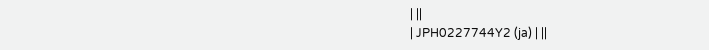| ||
| JPH0227744Y2 (ja) | ||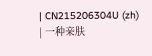| CN215206304U (zh) | 一种亲肤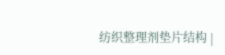纺织整理剂垫片结构 |